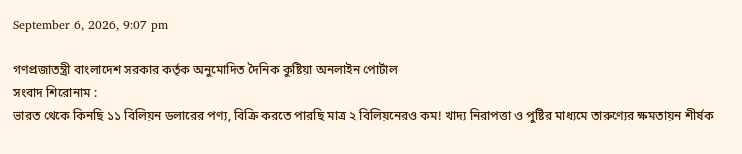September 6, 2026, 9:07 pm

গণপ্রজাতন্ত্রী বাংলাদেশ সরকার কর্তৃক অনুমোদিত দৈনিক কুষ্টিয়া অনলাইন পোর্টাল
সংবাদ শিরোনাম :
ভারত থেকে কিনছি ১১ বিলিয়ন ডলারের পণ্য, বিক্রি করতে পারছি মাত্র ২ বিলিয়নেরও কম! খাদ্য নিরাপত্তা ও পুষ্টির মাধ্যমে তারুণ্যের ক্ষমতায়ন শীর্ষক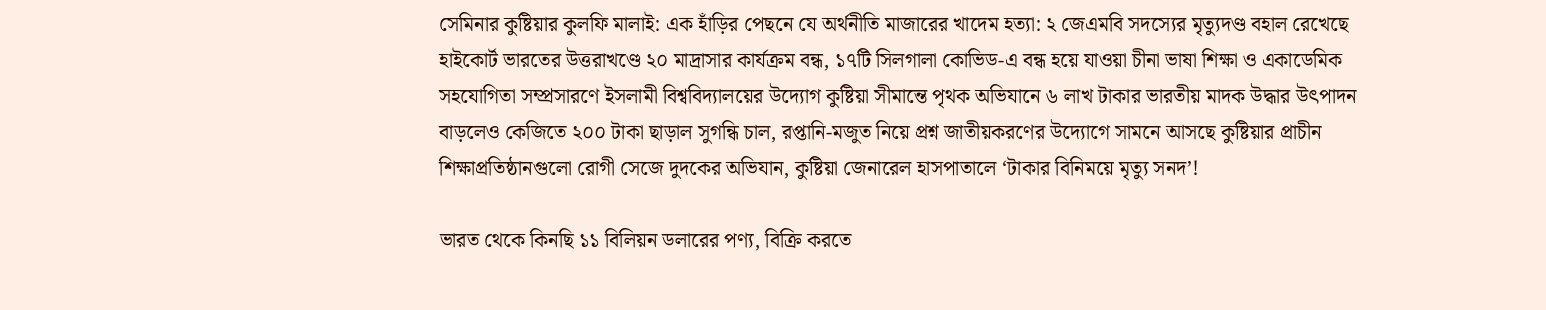সেমিনার কুষ্টিয়ার কুলফি মালাই: এক হাঁড়ির পেছনে যে অর্থনীতি মাজারের খাদেম হত্যা: ২ জেএমবি সদস্যের মৃত্যুদণ্ড বহাল রেখেছে হাইকোর্ট ভারতের উত্তরাখণ্ডে ২০ মাদ্রাসার কার্যক্রম বন্ধ, ১৭টি সিলগালা কোভিড-এ বন্ধ হয়ে যাওয়া চীনা ভাষা শিক্ষা ও একাডেমিক সহযোগিতা সম্প্রসারণে ইসলামী বিশ্ববিদ্যালয়ের উদ্যোগ কুষ্টিয়া সীমান্তে পৃথক অভিযানে ৬ লাখ টাকার ভারতীয় মাদক উদ্ধার উৎপাদন বাড়লেও কেজিতে ২০০ টাকা ছাড়াল সুগন্ধি চাল, রপ্তানি-মজুত নিয়ে প্রশ্ন জাতীয়করণের উদ্যোগে সামনে আসছে কুষ্টিয়ার প্রাচীন শিক্ষাপ্রতিষ্ঠানগুলো রোগী সেজে দুদকের অভিযান, কুষ্টিয়া জেনারেল হাসপাতালে ‘টাকার বিনিময়ে মৃত্যু সনদ’!

ভারত থেকে কিনছি ১১ বিলিয়ন ডলারের পণ্য, বিক্রি করতে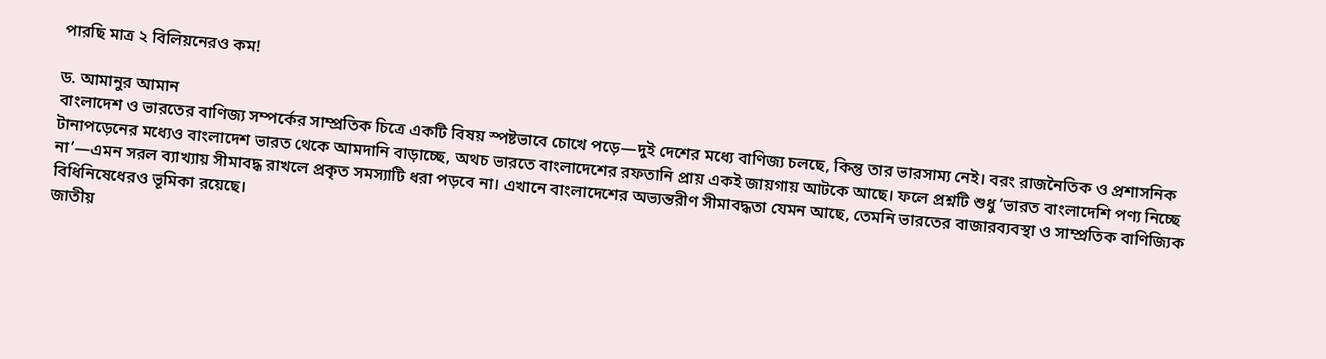পারছি মাত্র ২ বিলিয়নেরও কম!

ড. আমানুর আমান
বাংলাদেশ ও ভারতের বাণিজ্য সম্পর্কের সাম্প্রতিক চিত্রে একটি বিষয় স্পষ্টভাবে চোখে পড়ে—দুই দেশের মধ্যে বাণিজ্য চলছে, কিন্তু তার ভারসাম্য নেই। বরং রাজনৈতিক ও প্রশাসনিক টানাপড়েনের মধ্যেও বাংলাদেশ ভারত থেকে আমদানি বাড়াচ্ছে, অথচ ভারতে বাংলাদেশের রফতানি প্রায় একই জায়গায় আটকে আছে। ফলে প্রশ্নটি শুধু ‘ভারত বাংলাদেশি পণ্য নিচ্ছে না’—এমন সরল ব্যাখ্যায় সীমাবদ্ধ রাখলে প্রকৃত সমস্যাটি ধরা পড়বে না। এখানে বাংলাদেশের অভ্যন্তরীণ সীমাবদ্ধতা যেমন আছে, তেমনি ভারতের বাজারব্যবস্থা ও সাম্প্রতিক বাণিজ্যিক বিধিনিষেধেরও ভূমিকা রয়েছে।
জাতীয়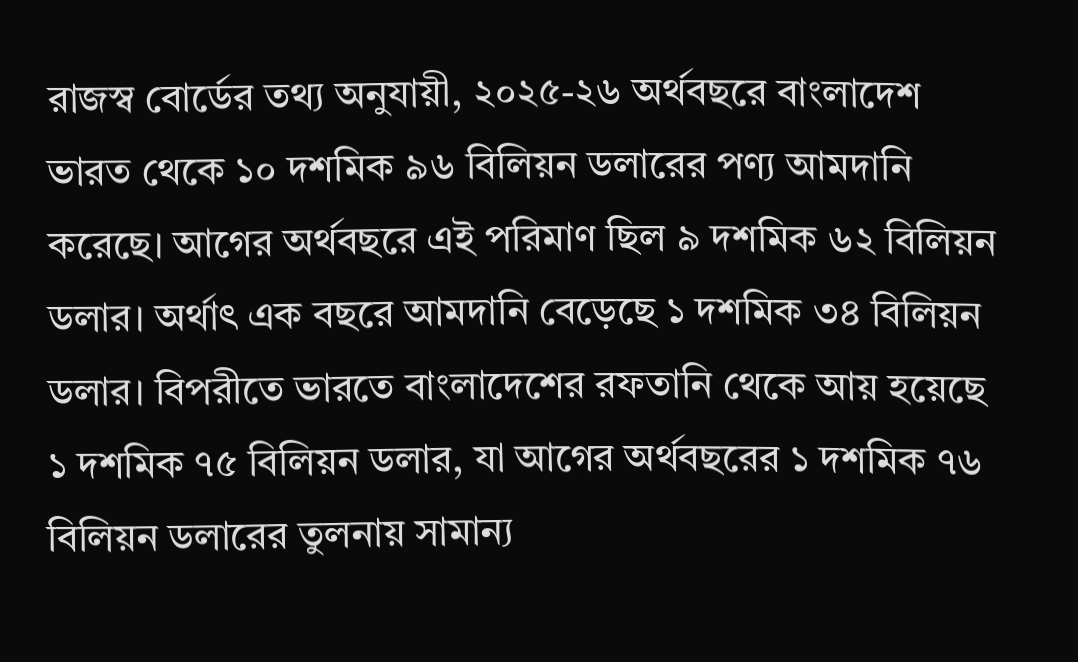রাজস্ব বোর্ডের তথ্য অনুযায়ী, ২০২৫-২৬ অর্থবছরে বাংলাদেশ ভারত থেকে ১০ দশমিক ৯৬ বিলিয়ন ডলারের পণ্য আমদানি করেছে। আগের অর্থবছরে এই পরিমাণ ছিল ৯ দশমিক ৬২ বিলিয়ন ডলার। অর্থাৎ এক বছরে আমদানি বেড়েছে ১ দশমিক ৩৪ বিলিয়ন ডলার। বিপরীতে ভারতে বাংলাদেশের রফতানি থেকে আয় হয়েছে ১ দশমিক ৭৫ বিলিয়ন ডলার, যা আগের অর্থবছরের ১ দশমিক ৭৬ বিলিয়ন ডলারের তুলনায় সামান্য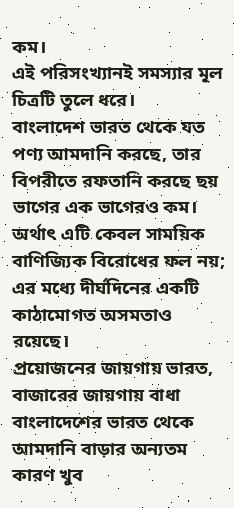কম।
এই পরিসংখ্যানই সমস্যার মূল চিত্রটি তুলে ধরে।
বাংলাদেশ ভারত থেকে যত পণ্য আমদানি করছে, তার বিপরীতে রফতানি করছে ছয় ভাগের এক ভাগেরও কম। অর্থাৎ এটি কেবল সাময়িক বাণিজ্যিক বিরোধের ফল নয়; এর মধ্যে দীর্ঘদিনের একটি কাঠামোগত অসমতাও রয়েছে।
প্রয়োজনের জায়গায় ভারত, বাজারের জায়গায় বাধা
বাংলাদেশের ভারত থেকে আমদানি বাড়ার অন্যতম কারণ খুব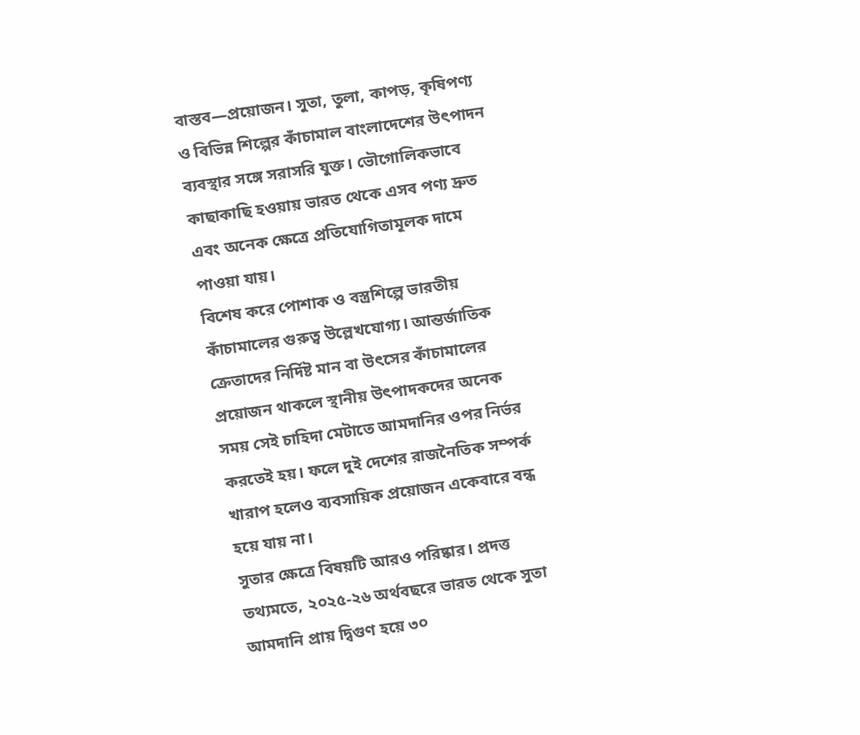বাস্তব—প্রয়োজন। সুতা, তুলা, কাপড়, কৃষিপণ্য ও বিভিন্ন শিল্পের কাঁচামাল বাংলাদেশের উৎপাদন ব্যবস্থার সঙ্গে সরাসরি যুক্ত। ভৌগোলিকভাবে কাছাকাছি হওয়ায় ভারত থেকে এসব পণ্য দ্রুত এবং অনেক ক্ষেত্রে প্রতিযোগিতামূলক দামে পাওয়া যায়।
বিশেষ করে পোশাক ও বস্ত্রশিল্পে ভারতীয় কাঁচামালের গুরুত্ব উল্লেখযোগ্য। আন্তর্জাতিক ক্রেতাদের নির্দিষ্ট মান বা উৎসের কাঁচামালের প্রয়োজন থাকলে স্থানীয় উৎপাদকদের অনেক সময় সেই চাহিদা মেটাতে আমদানির ওপর নির্ভর করতেই হয়। ফলে দুই দেশের রাজনৈতিক সম্পর্ক খারাপ হলেও ব্যবসায়িক প্রয়োজন একেবারে বন্ধ হয়ে যায় না।
সুতার ক্ষেত্রে বিষয়টি আরও পরিষ্কার। প্রদত্ত তথ্যমতে, ২০২৫-২৬ অর্থবছরে ভারত থেকে সুতা আমদানি প্রায় দ্বিগুণ হয়ে ৩০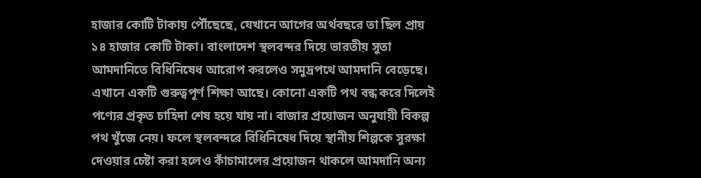হাজার কোটি টাকায় পৌঁছেছে, যেখানে আগের অর্থবছরে তা ছিল প্রায় ১৪ হাজার কোটি টাকা। বাংলাদেশ স্থলবন্দর দিয়ে ভারতীয় সুতা আমদানিতে বিধিনিষেধ আরোপ করলেও সমুদ্রপথে আমদানি বেড়েছে।
এখানে একটি গুরুত্বপূর্ণ শিক্ষা আছে। কোনো একটি পথ বন্ধ করে দিলেই পণ্যের প্রকৃত চাহিদা শেষ হয়ে যায় না। বাজার প্রয়োজন অনুযায়ী বিকল্প পথ খুঁজে নেয়। ফলে স্থলবন্দরে বিধিনিষেধ দিয়ে স্থানীয় শিল্পকে সুরক্ষা দেওয়ার চেষ্টা করা হলেও কাঁচামালের প্রয়োজন থাকলে আমদানি অন্য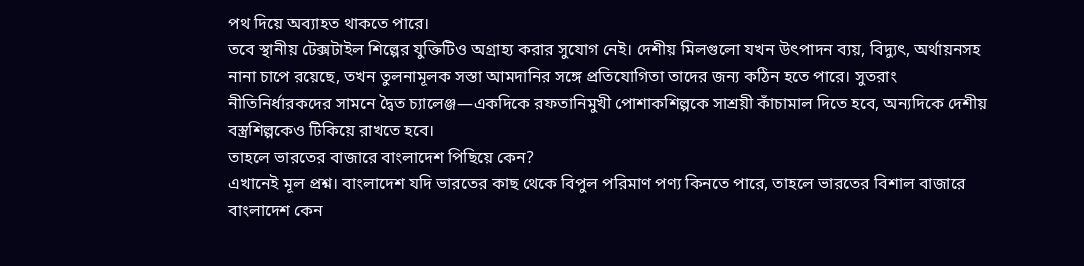পথ দিয়ে অব্যাহত থাকতে পারে।
তবে স্থানীয় টেক্সটাইল শিল্পের যুক্তিটিও অগ্রাহ্য করার সুযোগ নেই। দেশীয় মিলগুলো যখন উৎপাদন ব্যয়, বিদ্যুৎ, অর্থায়নসহ নানা চাপে রয়েছে, তখন তুলনামূলক সস্তা আমদানির সঙ্গে প্রতিযোগিতা তাদের জন্য কঠিন হতে পারে। সুতরাং নীতিনির্ধারকদের সামনে দ্বৈত চ্যালেঞ্জ—একদিকে রফতানিমুখী পোশাকশিল্পকে সাশ্রয়ী কাঁচামাল দিতে হবে, অন্যদিকে দেশীয় বস্ত্রশিল্পকেও টিকিয়ে রাখতে হবে।
তাহলে ভারতের বাজারে বাংলাদেশ পিছিয়ে কেন?
এখানেই মূল প্রশ্ন। বাংলাদেশ যদি ভারতের কাছ থেকে বিপুল পরিমাণ পণ্য কিনতে পারে, তাহলে ভারতের বিশাল বাজারে বাংলাদেশ কেন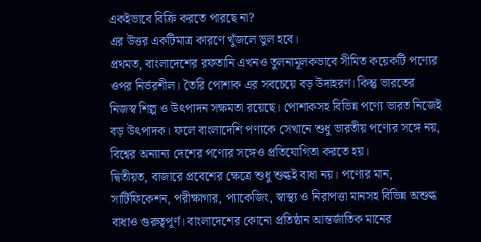একইভাবে বিক্রি করতে পারছে না?
এর উত্তর একটিমাত্র কারণে খুঁজলে ভুল হবে।
প্রথমত, বাংলাদেশের রফতানি এখনও তুলনামূলকভাবে সীমিত কয়েকটি পণ্যের ওপর নির্ভরশীল। তৈরি পোশাক এর সবচেয়ে বড় উদাহরণ। কিন্তু ভারতের নিজস্ব শিল্প ও উৎপাদন সক্ষমতা রয়েছে। পোশাকসহ বিভিন্ন পণ্যে ভারত নিজেই বড় উৎপাদক। ফলে বাংলাদেশি পণ্যকে সেখানে শুধু ভারতীয় পণ্যের সঙ্গে নয়, বিশ্বের অন্যান্য দেশের পণ্যের সঙ্গেও প্রতিযোগিতা করতে হয়।
দ্বিতীয়ত, বাজারে প্রবেশের ক্ষেত্রে শুধু শুল্কই বাধা নয়। পণ্যের মান, সার্টিফিকেশন, পরীক্ষাগার, প্যাকেজিং, স্বাস্থ্য ও নিরাপত্তা মানসহ বিভিন্ন অশুল্ক বাধাও গুরুত্বপূর্ণ। বাংলাদেশের কোনো প্রতিষ্ঠান আন্তর্জাতিক মানের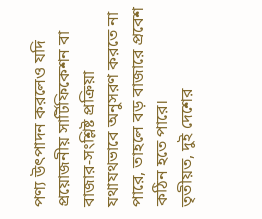পণ্য উৎপাদন করলেও যদি প্রয়োজনীয় সার্টিফিকেশন বা বাজার-সংশ্লিষ্ট প্রক্রিয়া যথাযথভাবে অনুসরণ করতে না পারে, তাহলে বড় বাজারে প্রবেশ কঠিন হতে পারে।
তৃতীয়ত, দুই দেশের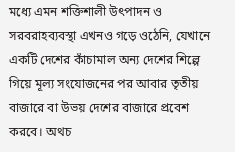মধ্যে এমন শক্তিশালী উৎপাদন ও সরবরাহব্যবস্থা এখনও গড়ে ওঠেনি, যেখানে একটি দেশের কাঁচামাল অন্য দেশের শিল্পে গিয়ে মূল্য সংযোজনের পর আবার তৃতীয় বাজারে বা উভয় দেশের বাজারে প্রবেশ করবে। অথচ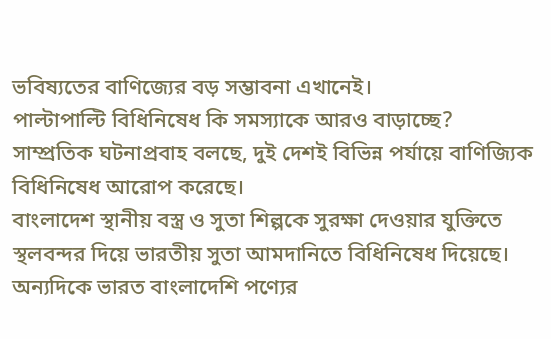ভবিষ্যতের বাণিজ্যের বড় সম্ভাবনা এখানেই।
পাল্টাপাল্টি বিধিনিষেধ কি সমস্যাকে আরও বাড়াচ্ছে?
সাম্প্রতিক ঘটনাপ্রবাহ বলছে, দুই দেশই বিভিন্ন পর্যায়ে বাণিজ্যিক বিধিনিষেধ আরোপ করেছে।
বাংলাদেশ স্থানীয় বস্ত্র ও সুতা শিল্পকে সুরক্ষা দেওয়ার যুক্তিতে স্থলবন্দর দিয়ে ভারতীয় সুতা আমদানিতে বিধিনিষেধ দিয়েছে। অন্যদিকে ভারত বাংলাদেশি পণ্যের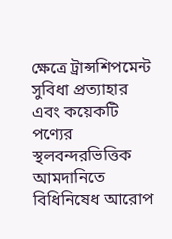ক্ষেত্রে ট্রান্সশিপমেন্ট সুবিধা প্রত্যাহার এবং কয়েকটি পণ্যের স্থলবন্দরভিত্তিক আমদানিতে বিধিনিষেধ আরোপ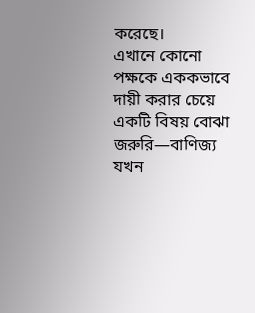করেছে।
এখানে কোনো পক্ষকে এককভাবে দায়ী করার চেয়ে একটি বিষয় বোঝা জরুরি—বাণিজ্য যখন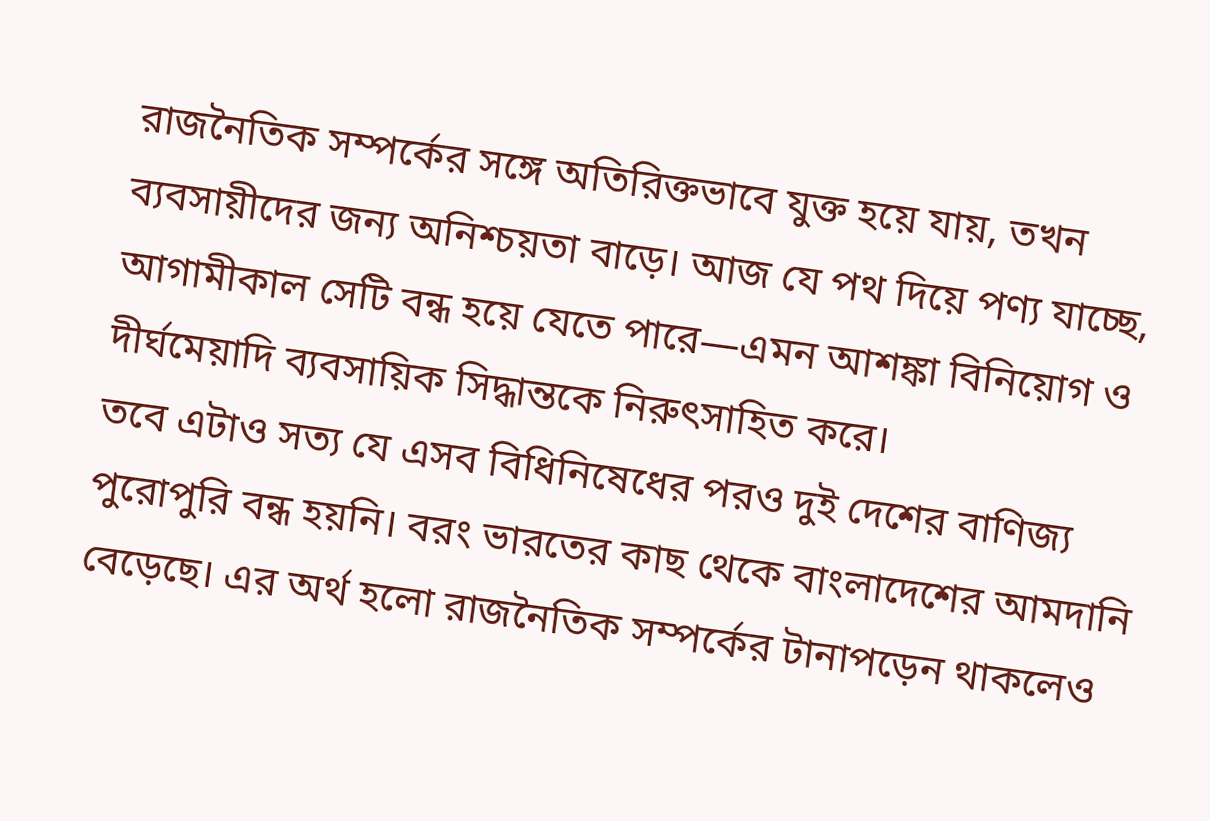রাজনৈতিক সম্পর্কের সঙ্গে অতিরিক্তভাবে যুক্ত হয়ে যায়, তখন ব্যবসায়ীদের জন্য অনিশ্চয়তা বাড়ে। আজ যে পথ দিয়ে পণ্য যাচ্ছে, আগামীকাল সেটি বন্ধ হয়ে যেতে পারে—এমন আশঙ্কা বিনিয়োগ ও দীর্ঘমেয়াদি ব্যবসায়িক সিদ্ধান্তকে নিরুৎসাহিত করে।
তবে এটাও সত্য যে এসব বিধিনিষেধের পরও দুই দেশের বাণিজ্য পুরোপুরি বন্ধ হয়নি। বরং ভারতের কাছ থেকে বাংলাদেশের আমদানি বেড়েছে। এর অর্থ হলো রাজনৈতিক সম্পর্কের টানাপড়েন থাকলেও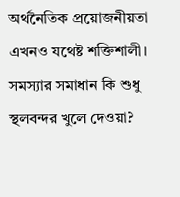অর্থনৈতিক প্রয়োজনীয়তা এখনও যথেষ্ট শক্তিশালী।
সমস্যার সমাধান কি শুধু স্থলবন্দর খুলে দেওয়া?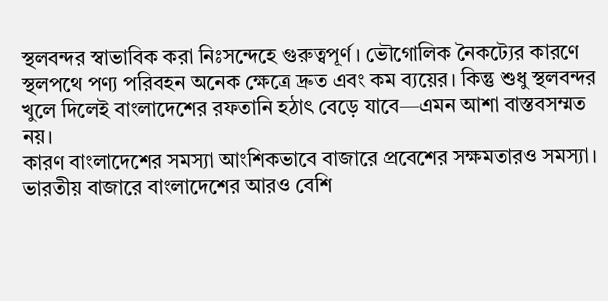স্থলবন্দর স্বাভাবিক করা নিঃসন্দেহে গুরুত্বপূর্ণ। ভৌগোলিক নৈকট্যের কারণে স্থলপথে পণ্য পরিবহন অনেক ক্ষেত্রে দ্রুত এবং কম ব্যয়ের। কিন্তু শুধু স্থলবন্দর খুলে দিলেই বাংলাদেশের রফতানি হঠাৎ বেড়ে যাবে—এমন আশা বাস্তবসম্মত নয়।
কারণ বাংলাদেশের সমস্যা আংশিকভাবে বাজারে প্রবেশের সক্ষমতারও সমস্যা। ভারতীয় বাজারে বাংলাদেশের আরও বেশি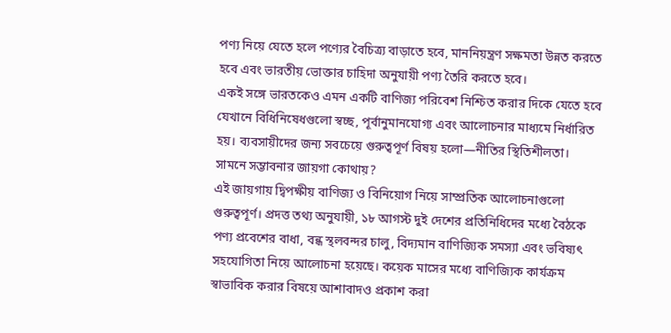পণ্য নিয়ে যেতে হলে পণ্যের বৈচিত্র্য বাড়াতে হবে, মাননিয়ন্ত্রণ সক্ষমতা উন্নত করতে হবে এবং ভারতীয় ভোক্তার চাহিদা অনুযায়ী পণ্য তৈরি করতে হবে।
একই সঙ্গে ভারতকেও এমন একটি বাণিজ্য পরিবেশ নিশ্চিত করার দিকে যেতে হবে যেখানে বিধিনিষেধগুলো স্বচ্ছ, পূর্বানুমানযোগ্য এবং আলোচনার মাধ্যমে নির্ধারিত হয়। ব্যবসায়ীদের জন্য সবচেয়ে গুরুত্বপূর্ণ বিষয় হলো—নীতির স্থিতিশীলতা।
সামনে সম্ভাবনার জায়গা কোথায়?
এই জায়গায় দ্বিপক্ষীয় বাণিজ্য ও বিনিয়োগ নিয়ে সাম্প্রতিক আলোচনাগুলো গুরুত্বপূর্ণ। প্রদত্ত তথ্য অনুযায়ী, ১৮ আগস্ট দুই দেশের প্রতিনিধিদের মধ্যে বৈঠকে পণ্য প্রবেশের বাধা, বন্ধ স্থলবন্দর চালু, বিদ্যমান বাণিজ্যিক সমস্যা এবং ভবিষ্যৎ সহযোগিতা নিয়ে আলোচনা হয়েছে। কয়েক মাসের মধ্যে বাণিজ্যিক কার্যক্রম স্বাভাবিক করার বিষয়ে আশাবাদও প্রকাশ করা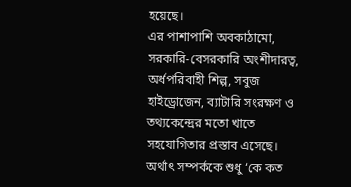হয়েছে।
এর পাশাপাশি অবকাঠামো, সরকারি-বেসরকারি অংশীদারত্ব, অর্ধপরিবাহী শিল্প, সবুজ হাইড্রোজেন, ব্যাটারি সংরক্ষণ ও তথ্যকেন্দ্রের মতো খাতে সহযোগিতার প্রস্তাব এসেছে। অর্থাৎ সম্পর্ককে শুধু ‘কে কত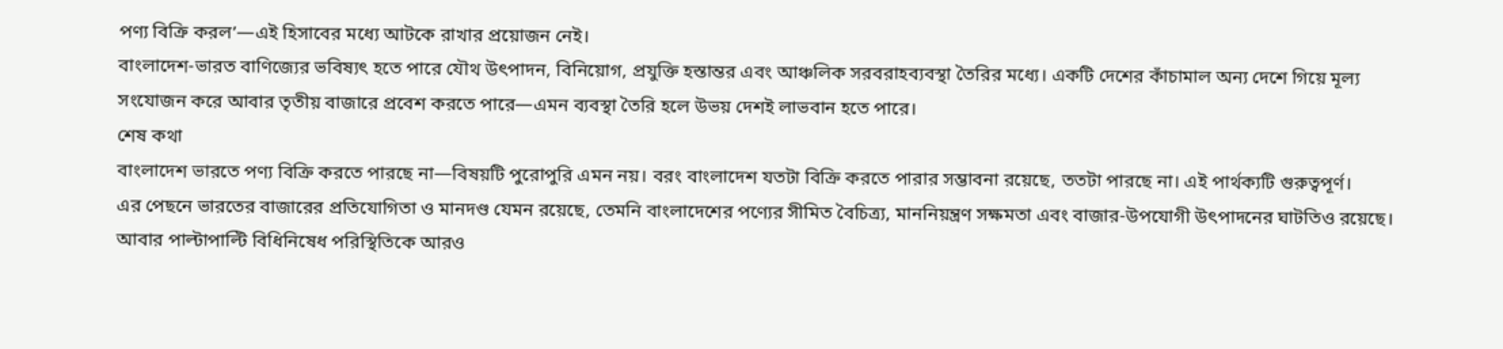পণ্য বিক্রি করল’—এই হিসাবের মধ্যে আটকে রাখার প্রয়োজন নেই।
বাংলাদেশ-ভারত বাণিজ্যের ভবিষ্যৎ হতে পারে যৌথ উৎপাদন, বিনিয়োগ, প্রযুক্তি হস্তান্তর এবং আঞ্চলিক সরবরাহব্যবস্থা তৈরির মধ্যে। একটি দেশের কাঁচামাল অন্য দেশে গিয়ে মূল্য সংযোজন করে আবার তৃতীয় বাজারে প্রবেশ করতে পারে—এমন ব্যবস্থা তৈরি হলে উভয় দেশই লাভবান হতে পারে।
শেষ কথা
বাংলাদেশ ভারতে পণ্য বিক্রি করতে পারছে না—বিষয়টি পুরোপুরি এমন নয়। বরং বাংলাদেশ যতটা বিক্রি করতে পারার সম্ভাবনা রয়েছে, ততটা পারছে না। এই পার্থক্যটি গুরুত্বপূর্ণ।
এর পেছনে ভারতের বাজারের প্রতিযোগিতা ও মানদণ্ড যেমন রয়েছে, তেমনি বাংলাদেশের পণ্যের সীমিত বৈচিত্র্য, মাননিয়ন্ত্রণ সক্ষমতা এবং বাজার-উপযোগী উৎপাদনের ঘাটতিও রয়েছে। আবার পাল্টাপাল্টি বিধিনিষেধ পরিস্থিতিকে আরও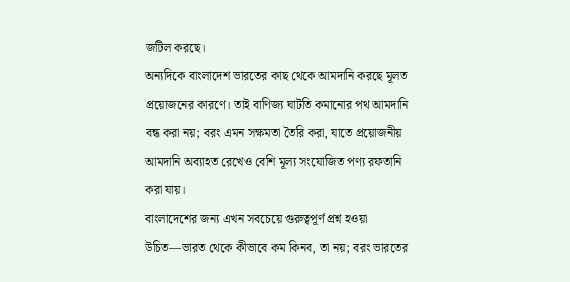জটিল করছে।
অন্যদিকে বাংলাদেশ ভারতের কাছ থেকে আমদানি করছে মূলত প্রয়োজনের কারণে। তাই বাণিজ্য ঘাটতি কমানোর পথ আমদানি বন্ধ করা নয়; বরং এমন সক্ষমতা তৈরি করা, যাতে প্রয়োজনীয় আমদানি অব্যাহত রেখেও বেশি মূল্য সংযোজিত পণ্য রফতানি করা যায়।
বাংলাদেশের জন্য এখন সবচেয়ে গুরুত্বপূর্ণ প্রশ্ন হওয়া উচিত—ভারত থেকে কীভাবে কম কিনব, তা নয়; বরং ভারতের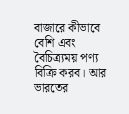বাজারে কীভাবে বেশি এবং বৈচিত্র্যময় পণ্য বিক্রি করব। আর ভারতের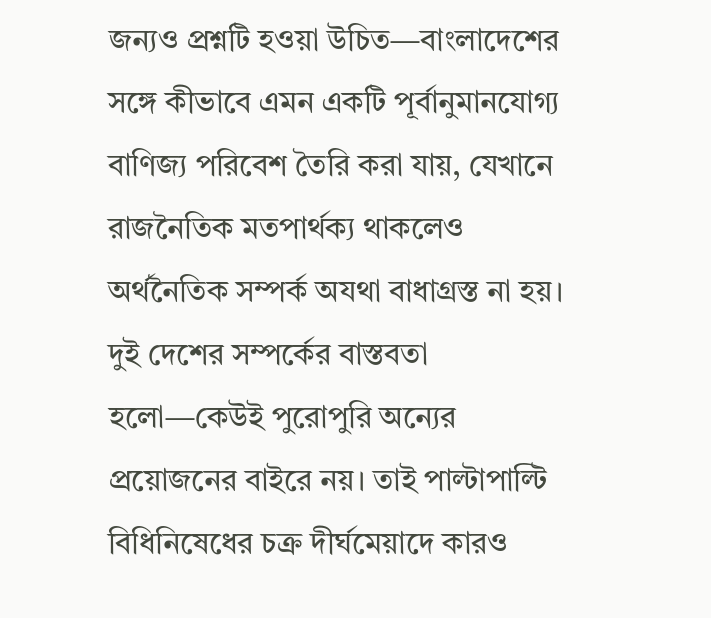জন্যও প্রশ্নটি হওয়া উচিত—বাংলাদেশের সঙ্গে কীভাবে এমন একটি পূর্বানুমানযোগ্য বাণিজ্য পরিবেশ তৈরি করা যায়, যেখানে রাজনৈতিক মতপার্থক্য থাকলেও অর্থনৈতিক সম্পর্ক অযথা বাধাগ্রস্ত না হয়।
দুই দেশের সম্পর্কের বাস্তবতা হলো—কেউই পুরোপুরি অন্যের প্রয়োজনের বাইরে নয়। তাই পাল্টাপাল্টি বিধিনিষেধের চক্র দীর্ঘমেয়াদে কারও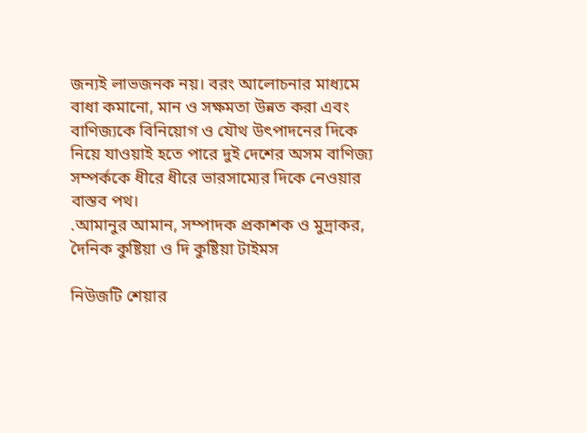জন্যই লাভজনক নয়। বরং আলোচনার মাধ্যমে বাধা কমানো, মান ও সক্ষমতা উন্নত করা এবং বাণিজ্যকে বিনিয়োগ ও যৌথ উৎপাদনের দিকে নিয়ে যাওয়াই হতে পারে দুই দেশের অসম বাণিজ্য সম্পর্ককে ধীরে ধীরে ভারসাম্যের দিকে নেওয়ার বাস্তব পথ।
.আমানুর আমান, সম্পাদক প্রকাশক ও মুদ্রাকর, দৈনিক কুষ্টিয়া ও দি কুষ্টিয়া টাইমস

নিউজটি শেয়ার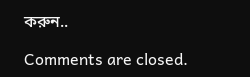করুন..

Comments are closed.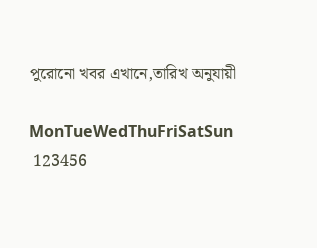পুরোনো খবর এখানে,তারিখ অনুযায়ী

MonTueWedThuFriSatSun
 123456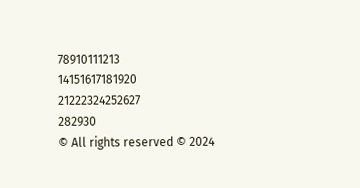78910111213
14151617181920
21222324252627
282930
© All rights reserved © 2024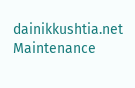dainikkushtia.net
Maintenance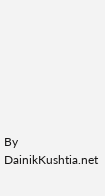By DainikKushtia.net